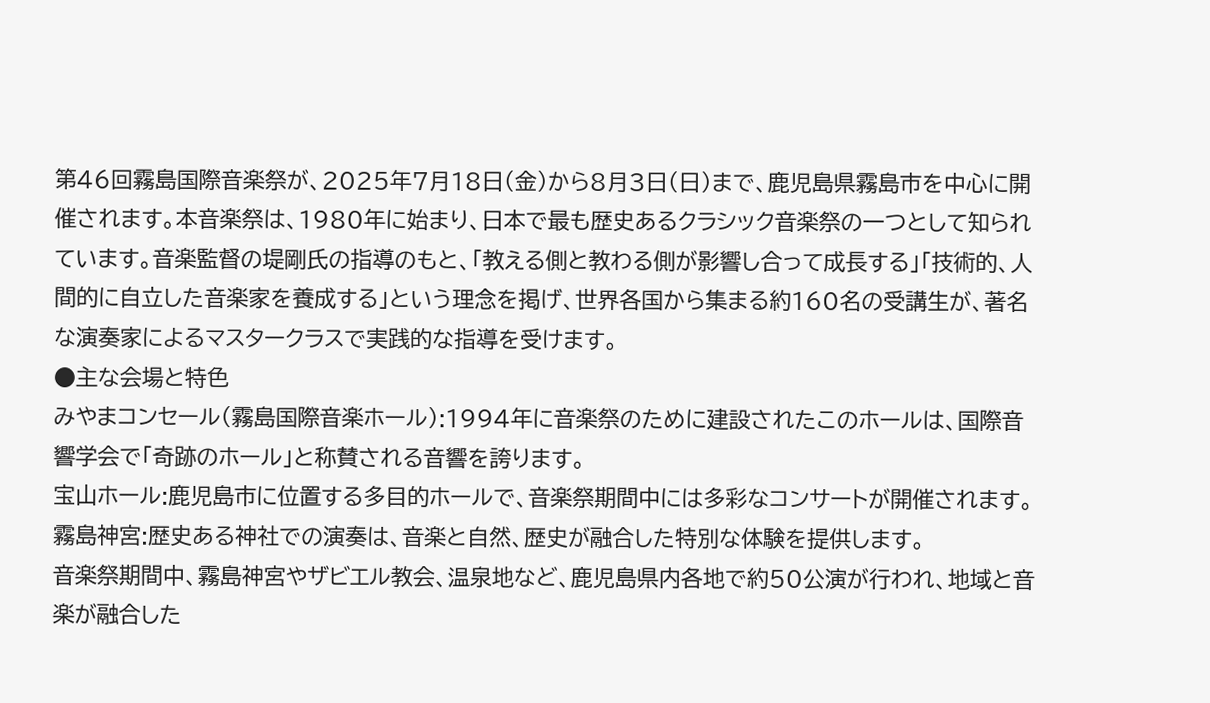第46回霧島国際音楽祭が、2025年7月18日(金)から8月3日(日)まで、鹿児島県霧島市を中心に開催されます。本音楽祭は、1980年に始まり、日本で最も歴史あるクラシック音楽祭の一つとして知られています。音楽監督の堤剛氏の指導のもと、「教える側と教わる側が影響し合って成長する」「技術的、人間的に自立した音楽家を養成する」という理念を掲げ、世界各国から集まる約160名の受講生が、著名な演奏家によるマスタークラスで実践的な指導を受けます。
●主な会場と特色
みやまコンセール(霧島国際音楽ホール):1994年に音楽祭のために建設されたこのホールは、国際音響学会で「奇跡のホール」と称賛される音響を誇ります。
宝山ホール:鹿児島市に位置する多目的ホールで、音楽祭期間中には多彩なコンサートが開催されます。
霧島神宮:歴史ある神社での演奏は、音楽と自然、歴史が融合した特別な体験を提供します。
音楽祭期間中、霧島神宮やザビエル教会、温泉地など、鹿児島県内各地で約50公演が行われ、地域と音楽が融合した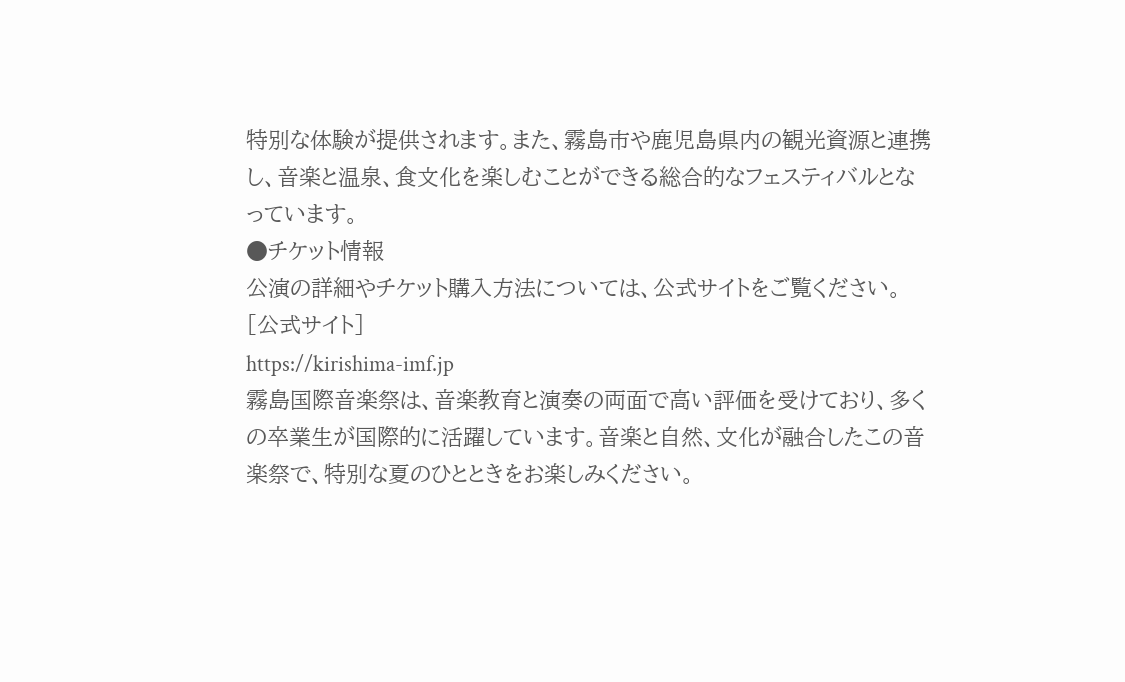特別な体験が提供されます。また、霧島市や鹿児島県内の観光資源と連携し、音楽と温泉、食文化を楽しむことができる総合的なフェスティバルとなっています。
●チケット情報
公演の詳細やチケット購入方法については、公式サイトをご覧ください。
[公式サイト]
https://kirishima-imf.jp
霧島国際音楽祭は、音楽教育と演奏の両面で高い評価を受けており、多くの卒業生が国際的に活躍しています。音楽と自然、文化が融合したこの音楽祭で、特別な夏のひとときをお楽しみください。